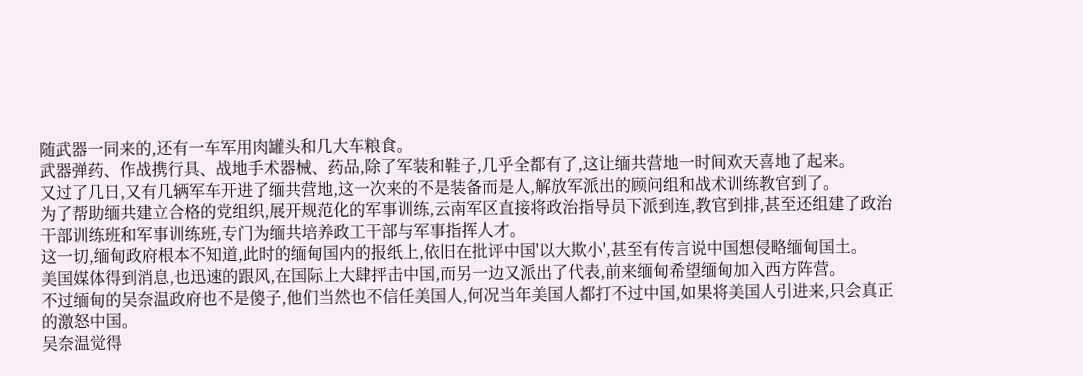随武器一同来的,还有一车军用肉罐头和几大车粮食。
武器弹药、作战携行具、战地手术器械、药品,除了军装和鞋子,几乎全都有了,这让缅共营地一时间欢天喜地了起来。
又过了几日,又有几辆军车开进了缅共营地,这一次来的不是装备而是人,解放军派出的顾问组和战术训练教官到了。
为了帮助缅共建立合格的党组织,展开规范化的军事训练,云南军区直接将政治指导员下派到连,教官到排,甚至还组建了政治干部训练班和军事训练班,专门为缅共培养政工干部与军事指挥人才。
这一切,缅甸政府根本不知道,此时的缅甸国内的报纸上,依旧在批评中国'以大欺小',甚至有传言说中国想侵略缅甸国土。
美国媒体得到消息,也迅速的跟风,在国际上大肆抨击中国,而另一边又派出了代表,前来缅甸希望缅甸加入西方阵营。
不过缅甸的吴奈温政府也不是傻子,他们当然也不信任美国人,何况当年美国人都打不过中国,如果将美国人引进来,只会真正的激怒中国。
吴奈温觉得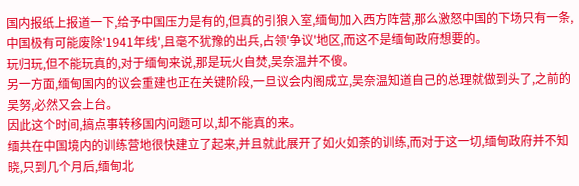国内报纸上报道一下,给予中国压力是有的,但真的引狼入室,缅甸加入西方阵营,那么激怒中国的下场只有一条,中国极有可能废除'1941年线',且毫不犹豫的出兵,占领'争议'地区,而这不是缅甸政府想要的。
玩归玩,但不能玩真的,对于缅甸来说,那是玩火自焚,吴奈温并不傻。
另一方面,缅甸国内的议会重建也正在关键阶段,一旦议会内阁成立,吴奈温知道自己的总理就做到头了,之前的吴努,必然又会上台。
因此这个时间,搞点事转移国内问题可以,却不能真的来。
缅共在中国境内的训练营地很快建立了起来,并且就此展开了如火如荼的训练,而对于这一切,缅甸政府并不知晓,只到几个月后,缅甸北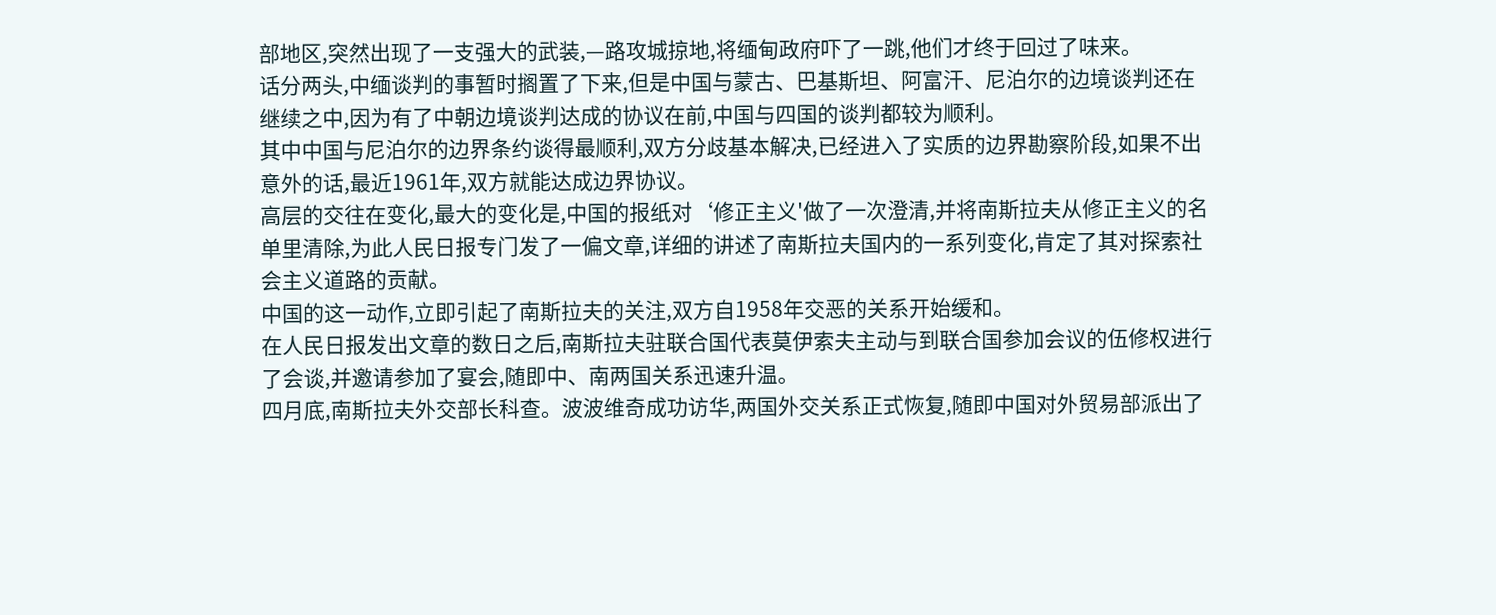部地区,突然出现了一支强大的武装,—路攻城掠地,将缅甸政府吓了一跳,他们才终于回过了味来。
话分两头,中缅谈判的事暂时搁置了下来,但是中国与蒙古、巴基斯坦、阿富汗、尼泊尔的边境谈判还在继续之中,因为有了中朝边境谈判达成的协议在前,中国与四国的谈判都较为顺利。
其中中国与尼泊尔的边界条约谈得最顺利,双方分歧基本解决,已经进入了实质的边界勘察阶段,如果不出意外的话,最近1961年,双方就能达成边界协议。
高层的交往在变化,最大的变化是,中国的报纸对‘修正主义'做了一次澄清,并将南斯拉夫从修正主义的名单里清除,为此人民日报专门发了一偏文章,详细的讲述了南斯拉夫国内的一系列变化,肯定了其对探索社会主义道路的贡献。
中国的这一动作,立即引起了南斯拉夫的关注,双方自1958年交恶的关系开始缓和。
在人民日报发出文章的数日之后,南斯拉夫驻联合国代表莫伊索夫主动与到联合国参加会议的伍修权进行了会谈,并邀请参加了宴会,随即中、南两国关系迅速升温。
四月底,南斯拉夫外交部长科查。波波维奇成功访华,两国外交关系正式恢复,随即中国对外贸易部派出了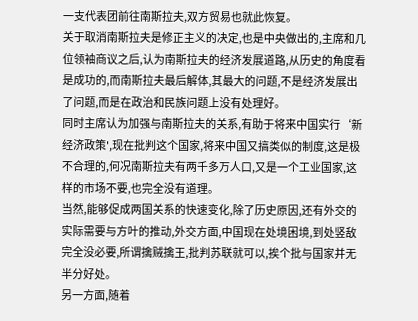一支代表团前往南斯拉夫,双方贸易也就此恢复。
关于取消南斯拉夫是修正主义的决定,也是中央做出的,主席和几位领袖商议之后,认为南斯拉夫的经济发展道路,从历史的角度看是成功的,而南斯拉夫最后解体,其最大的问题,不是经济发展出了问题,而是在政治和民族问题上没有处理好。
同时主席认为加强与南斯拉夫的关系,有助于将来中国实行‘新经济政策',现在批判这个国家,将来中国又搞类似的制度,这是极不合理的,何况南斯拉夫有两千多万人口,又是一个工业国家,这样的市场不要,也完全没有道理。
当然,能够促成两国关系的快速变化,除了历史原因,还有外交的实际需要与方叶的推动,外交方面,中国现在处境困境,到处竖敌完全没必要,所谓擒贼擒王,批判苏联就可以,挨个批与国家并无半分好处。
另一方面,随着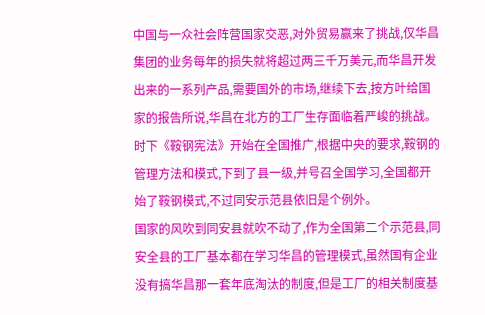中国与一众社会阵营国家交恶,对外贸易赢来了挑战,仅华昌集团的业务每年的损失就将超过两三千万美元,而华昌开发出来的一系列产品,需要国外的市场,继续下去,按方叶给国家的报告所说,华昌在北方的工厂生存面临着严峻的挑战。
时下《鞍钢宪法》开始在全国推广,根据中央的要求,鞍钢的管理方法和模式,下到了县一级,并号召全国学习,全国都开始了鞍钢模式,不过同安示范县依旧是个例外。
国家的风吹到同安县就吹不动了,作为全国第二个示范县,同安全县的工厂基本都在学习华昌的管理模式,虽然国有企业没有搞华昌那一套年底淘汰的制度,但是工厂的相关制度基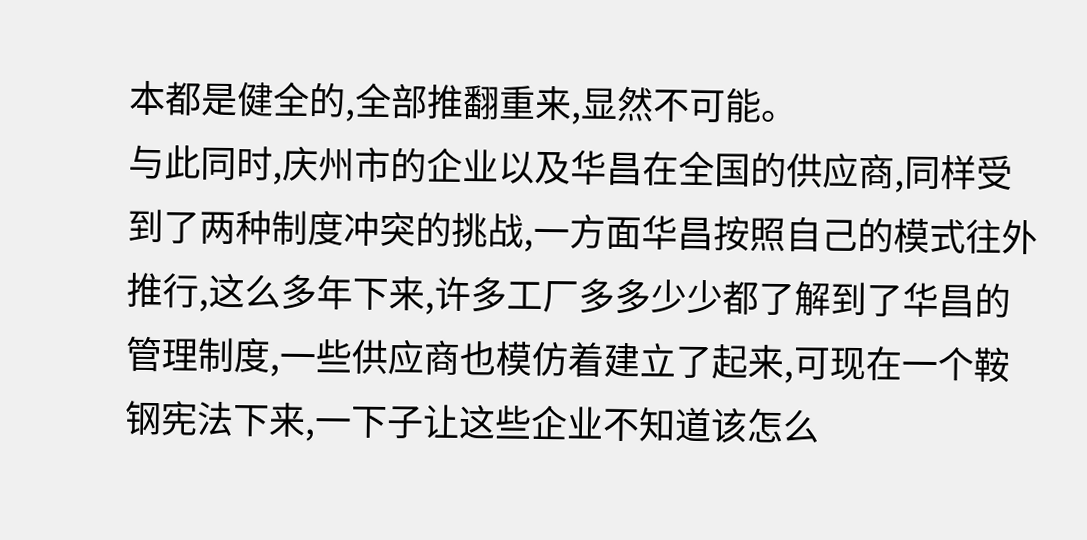本都是健全的,全部推翻重来,显然不可能。
与此同时,庆州市的企业以及华昌在全国的供应商,同样受到了两种制度冲突的挑战,一方面华昌按照自己的模式往外推行,这么多年下来,许多工厂多多少少都了解到了华昌的管理制度,一些供应商也模仿着建立了起来,可现在一个鞍钢宪法下来,一下子让这些企业不知道该怎么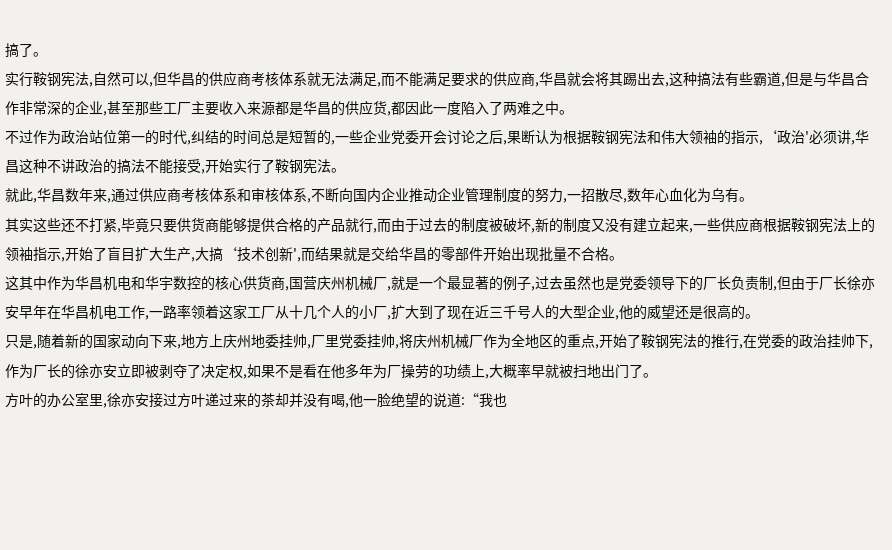搞了。
实行鞍钢宪法,自然可以,但华昌的供应商考核体系就无法满足,而不能满足要求的供应商,华昌就会将其踢出去,这种搞法有些霸道,但是与华昌合作非常深的企业,甚至那些工厂主要收入来源都是华昌的供应货,都因此一度陷入了两难之中。
不过作为政治站位第一的时代,纠结的时间总是短暂的,一些企业党委开会讨论之后,果断认为根据鞍钢宪法和伟大领袖的指示,‘政治'必须讲,华昌这种不讲政治的搞法不能接受,开始实行了鞍钢宪法。
就此,华昌数年来,通过供应商考核体系和审核体系,不断向国内企业推动企业管理制度的努力,一招散尽,数年心血化为乌有。
其实这些还不打紧,毕竟只要供货商能够提供合格的产品就行,而由于过去的制度被破坏,新的制度又没有建立起来,一些供应商根据鞍钢宪法上的领袖指示,开始了盲目扩大生产,大搞‘技术创新',而结果就是交给华昌的零部件开始出现批量不合格。
这其中作为华昌机电和华宇数控的核心供货商,国营庆州机械厂,就是一个最显著的例子,过去虽然也是党委领导下的厂长负责制,但由于厂长徐亦安早年在华昌机电工作,一路率领着这家工厂从十几个人的小厂,扩大到了现在近三千号人的大型企业,他的威望还是很高的。
只是,随着新的国家动向下来,地方上庆州地委挂帅,厂里党委挂帅,将庆州机械厂作为全地区的重点,开始了鞍钢宪法的推行,在党委的政治挂帅下,作为厂长的徐亦安立即被剥夺了决定权,如果不是看在他多年为厂操劳的功绩上,大概率早就被扫地出门了。
方叶的办公室里,徐亦安接过方叶递过来的茶却并没有喝,他一脸绝望的说道:“我也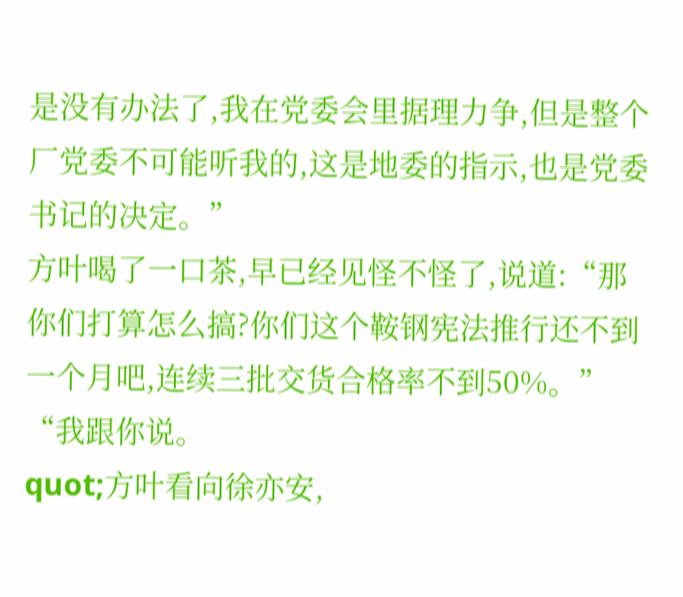是没有办法了,我在党委会里据理力争,但是整个厂党委不可能听我的,这是地委的指示,也是党委书记的决定。”
方叶喝了一口茶,早已经见怪不怪了,说道:“那你们打算怎么搞?你们这个鞍钢宪法推行还不到一个月吧,连续三批交货合格率不到50%。”
“我跟你说。
quot;方叶看向徐亦安,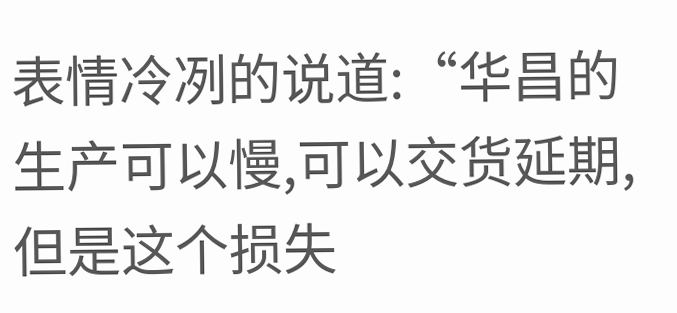表情冷冽的说道:“华昌的生产可以慢,可以交货延期,但是这个损失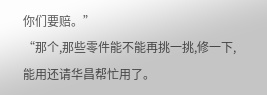你们要赔。”
“那个,那些零件能不能再挑一挑,修一下,能用还请华昌帮忙用了。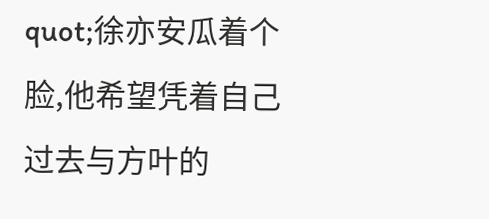quot;徐亦安瓜着个脸,他希望凭着自己过去与方叶的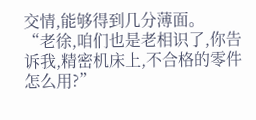交情,能够得到几分薄面。
“老徐,咱们也是老相识了,你告诉我,精密机床上,不合格的零件怎么用?”